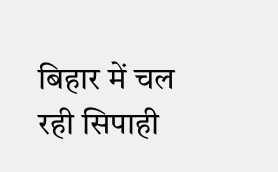बिहार में चल रही सिपाही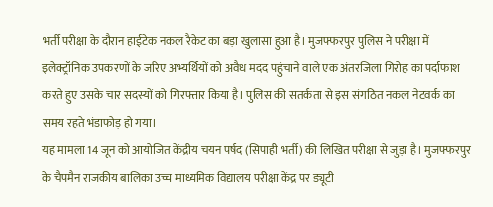भर्ती परीक्षा के दौरान हाईटेक नकल रैकेट का बड़ा खुलासा हुआ है। मुजफ्फरपुर पुलिस ने परीक्षा में इलेक्ट्रॉनिक उपकरणों के जरिए अभ्यर्थियों को अवैध मदद पहुंचाने वाले एक अंतरजिला गिरोह का पर्दाफाश करते हुए उसके चार सदस्यों को गिरफ्तार किया है। पुलिस की सतर्कता से इस संगठित नकल नेटवर्क का समय रहते भंडाफोड़ हो गया।
यह मामला 14 जून को आयोजित केंद्रीय चयन पर्षद (सिपाही भर्ती) की लिखित परीक्षा से जुड़ा है। मुजफ्फरपुर के चैपमैन राजकीय बालिका उच्च माध्यमिक विद्यालय परीक्षा केंद्र पर ड्यूटी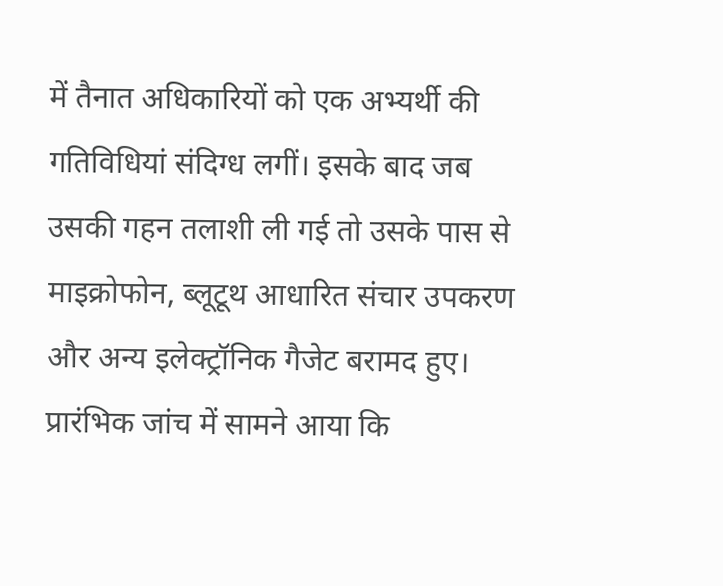में तैनात अधिकारियों को एक अभ्यर्थी की गतिविधियां संदिग्ध लगीं। इसके बाद जब उसकी गहन तलाशी ली गई तो उसके पास से माइक्रोफोन, ब्लूटूथ आधारित संचार उपकरण और अन्य इलेक्ट्रॉनिक गैजेट बरामद हुए।
प्रारंभिक जांच में सामने आया कि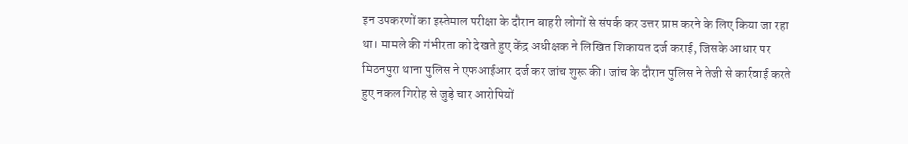इन उपकरणों का इस्तेमाल परीक्षा के दौरान बाहरी लोगों से संपर्क कर उत्तर प्राप्त करने के लिए किया जा रहा था। मामले की गंभीरता को देखते हुए केंद्र अधीक्षक ने लिखित शिकायत दर्ज कराई, जिसके आधार पर मिठनपुरा थाना पुलिस ने एफआईआर दर्ज कर जांच शुरू की। जांच के दौरान पुलिस ने तेजी से कार्रवाई करते हुए नकल गिरोह से जुड़े चार आरोपियों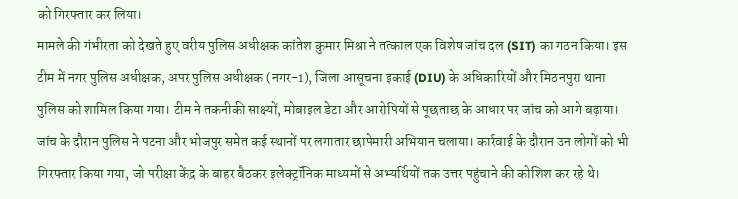को गिरफ्तार कर लिया।
मामले की गंभीरता को देखते हुए वरीय पुलिस अधीक्षक कांतेश कुमार मिश्रा ने तत्काल एक विशेष जांच दल (SIT) का गठन किया। इस टीम में नगर पुलिस अधीक्षक, अपर पुलिस अधीक्षक (नगर-1), जिला आसूचना इकाई (DIU) के अधिकारियों और मिठनपुरा थाना पुलिस को शामिल किया गया। टीम ने तकनीकी साक्ष्यों, मोबाइल डेटा और आरोपियों से पूछताछ के आधार पर जांच को आगे बढ़ाया।
जांच के दौरान पुलिस ने पटना और भोजपुर समेत कई स्थानों पर लगातार छापेमारी अभियान चलाया। कार्रवाई के दौरान उन लोगों को भी गिरफ्तार किया गया, जो परीक्षा केंद्र के बाहर बैठकर इलेक्ट्रॉनिक माध्यमों से अभ्यर्थियों तक उत्तर पहुंचाने की कोशिश कर रहे थे।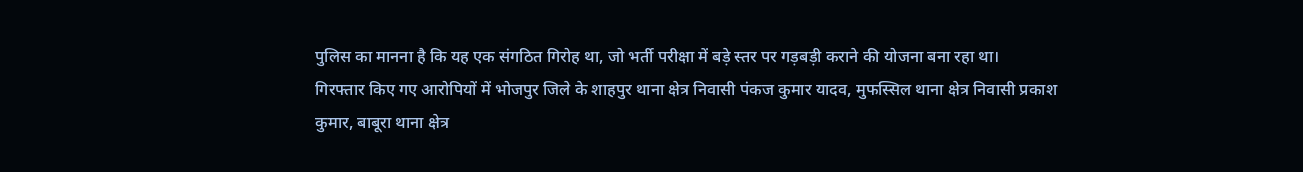पुलिस का मानना है कि यह एक संगठित गिरोह था, जो भर्ती परीक्षा में बड़े स्तर पर गड़बड़ी कराने की योजना बना रहा था।
गिरफ्तार किए गए आरोपियों में भोजपुर जिले के शाहपुर थाना क्षेत्र निवासी पंकज कुमार यादव, मुफस्सिल थाना क्षेत्र निवासी प्रकाश कुमार, बाबूरा थाना क्षेत्र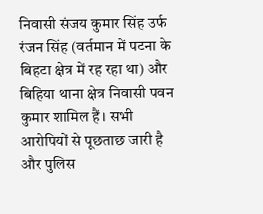निवासी संजय कुमार सिंह उर्फ रंजन सिंह (वर्तमान में पटना के बिहटा क्षेत्र में रह रहा था) और बिहिया थाना क्षेत्र निवासी पवन कुमार शामिल हैं। सभी आरोपियों से पूछताछ जारी है और पुलिस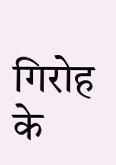गिरोह के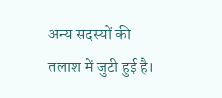अन्य सदस्यों की तलाश में जुटी हुई है।